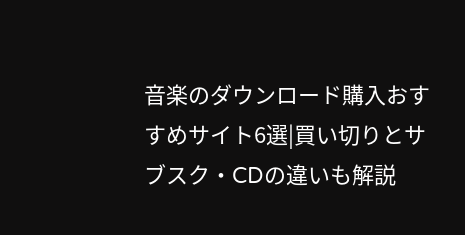音楽のダウンロード購入おすすめサイト6選|買い切りとサブスク・CDの違いも解説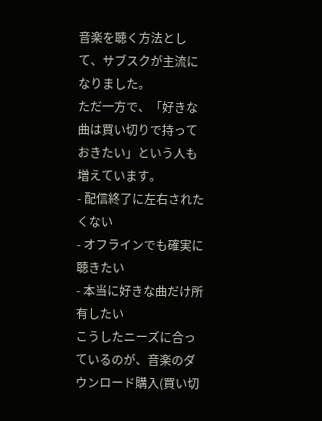音楽を聴く方法として、サブスクが主流になりました。
ただ一方で、「好きな曲は買い切りで持っておきたい」という人も増えています。
- 配信終了に左右されたくない
- オフラインでも確実に聴きたい
- 本当に好きな曲だけ所有したい
こうしたニーズに合っているのが、音楽のダウンロード購入(買い切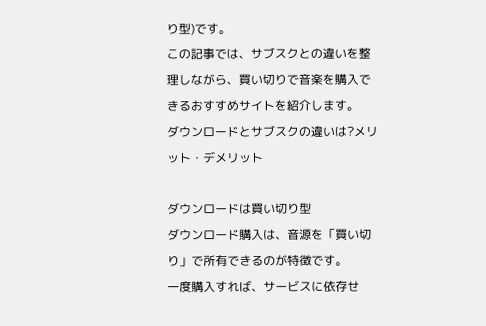り型)です。
この記事では、サブスクとの違いを整理しながら、買い切りで音楽を購入できるおすすめサイトを紹介します。
ダウンロードとサブスクの違いは?メリット・デメリット

ダウンロードは買い切り型
ダウンロード購入は、音源を「買い切り」で所有できるのが特徴です。
一度購入すれば、サービスに依存せ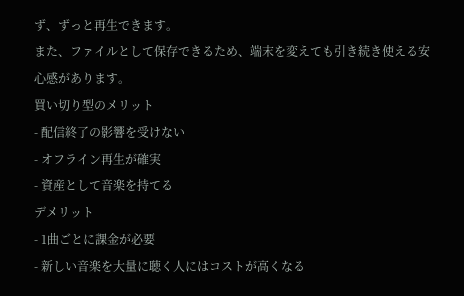ず、ずっと再生できます。
また、ファイルとして保存できるため、端末を変えても引き続き使える安心感があります。
買い切り型のメリット
- 配信終了の影響を受けない
- オフライン再生が確実
- 資産として音楽を持てる
デメリット
- 1曲ごとに課金が必要
- 新しい音楽を大量に聴く人にはコストが高くなる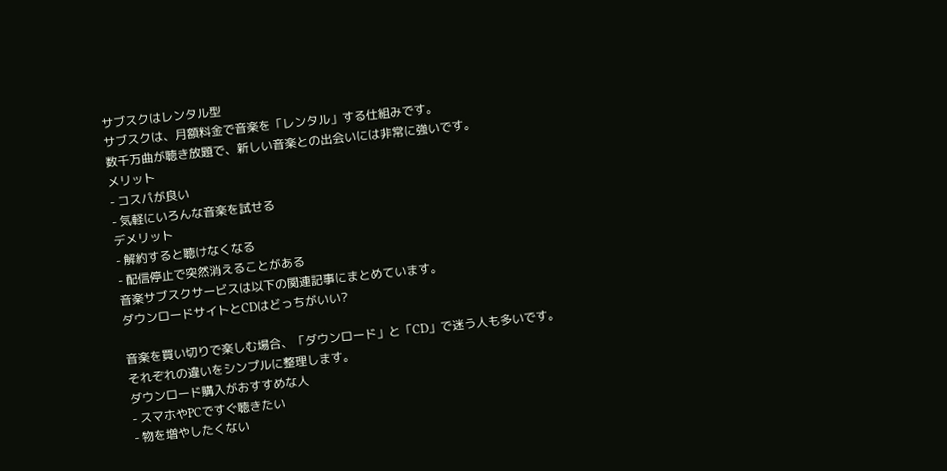サブスクはレンタル型
サブスクは、月額料金で音楽を「レンタル」する仕組みです。
数千万曲が聴き放題で、新しい音楽との出会いには非常に強いです。
メリット
- コスパが良い
- 気軽にいろんな音楽を試せる
デメリット
- 解約すると聴けなくなる
- 配信停止で突然消えることがある
音楽サブスクサービスは以下の関連記事にまとめています。
ダウンロードサイトとCDはどっちがいい?

音楽を買い切りで楽しむ場合、「ダウンロード」と「CD」で迷う人も多いです。
それぞれの違いをシンプルに整理します。
ダウンロード購入がおすすめな人
- スマホやPCですぐ聴きたい
- 物を増やしたくない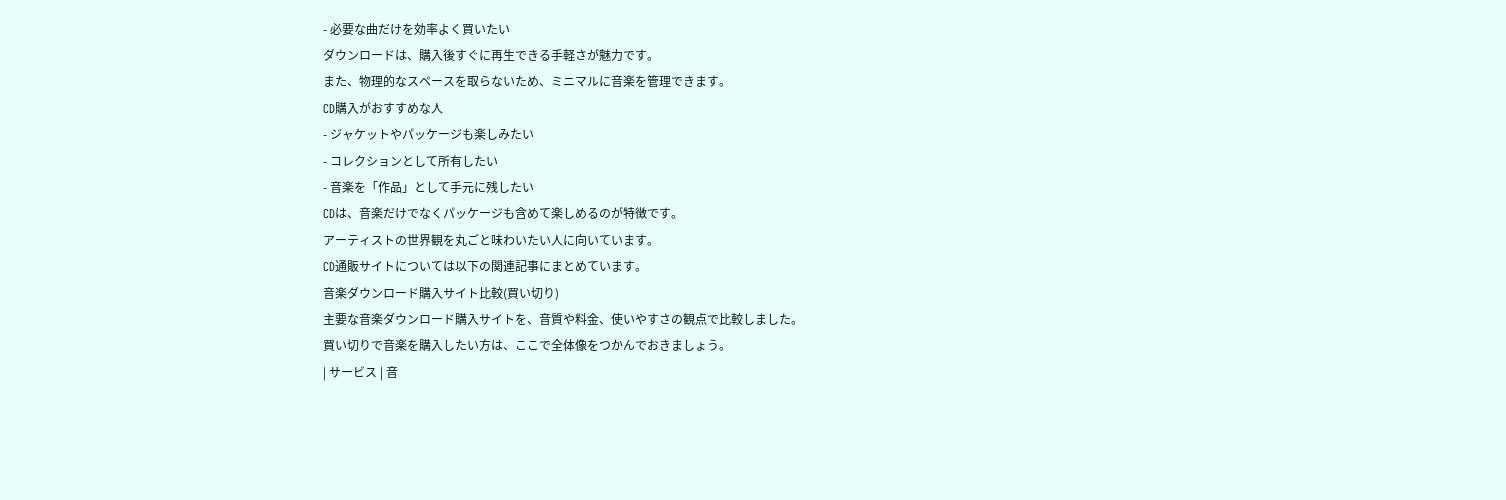- 必要な曲だけを効率よく買いたい
ダウンロードは、購入後すぐに再生できる手軽さが魅力です。
また、物理的なスペースを取らないため、ミニマルに音楽を管理できます。
CD購入がおすすめな人
- ジャケットやパッケージも楽しみたい
- コレクションとして所有したい
- 音楽を「作品」として手元に残したい
CDは、音楽だけでなくパッケージも含めて楽しめるのが特徴です。
アーティストの世界観を丸ごと味わいたい人に向いています。
CD通販サイトについては以下の関連記事にまとめています。
音楽ダウンロード購入サイト比較(買い切り)
主要な音楽ダウンロード購入サイトを、音質や料金、使いやすさの観点で比較しました。
買い切りで音楽を購入したい方は、ここで全体像をつかんでおきましょう。
| サービス | 音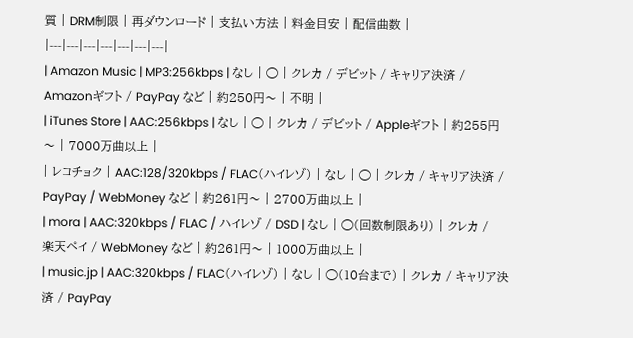質 | DRM制限 | 再ダウンロード | 支払い方法 | 料金目安 | 配信曲数 |
|---|---|---|---|---|---|---|
| Amazon Music | MP3:256kbps | なし | ◯ | クレカ / デビット / キャリア決済 / Amazonギフト / PayPay など | 約250円〜 | 不明 |
| iTunes Store | AAC:256kbps | なし | ◯ | クレカ / デビット / Appleギフト | 約255円〜 | 7000万曲以上 |
| レコチョク | AAC:128/320kbps / FLAC(ハイレゾ) | なし | ◯ | クレカ / キャリア決済 / PayPay / WebMoney など | 約261円〜 | 2700万曲以上 |
| mora | AAC:320kbps / FLAC / ハイレゾ / DSD | なし | ◯(回数制限あり) | クレカ / 楽天ペイ / WebMoney など | 約261円〜 | 1000万曲以上 |
| music.jp | AAC:320kbps / FLAC(ハイレゾ) | なし | ◯(10台まで) | クレカ / キャリア決済 / PayPay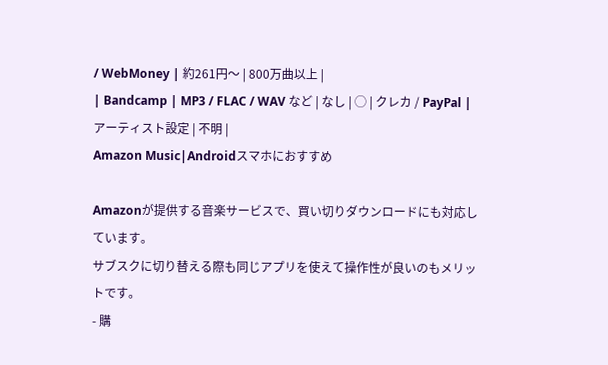/ WebMoney | 約261円〜 | 800万曲以上 |
| Bandcamp | MP3 / FLAC / WAV など | なし | ◯ | クレカ / PayPal | アーティスト設定 | 不明 |
Amazon Music|Androidスマホにおすすめ

Amazonが提供する音楽サービスで、買い切りダウンロードにも対応しています。
サブスクに切り替える際も同じアプリを使えて操作性が良いのもメリットです。
- 購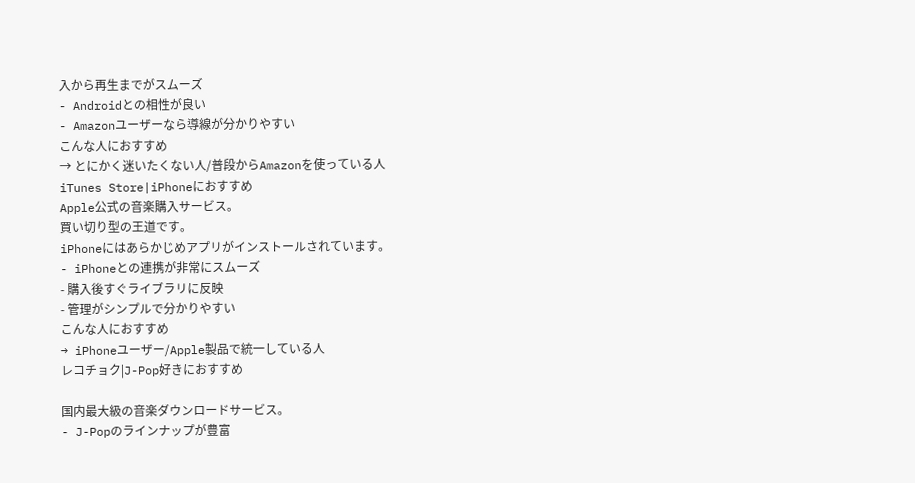入から再生までがスムーズ
- Androidとの相性が良い
- Amazonユーザーなら導線が分かりやすい
こんな人におすすめ
→ とにかく迷いたくない人/普段からAmazonを使っている人
iTunes Store|iPhoneにおすすめ
Apple公式の音楽購入サービス。
買い切り型の王道です。
iPhoneにはあらかじめアプリがインストールされています。
- iPhoneとの連携が非常にスムーズ
- 購入後すぐライブラリに反映
- 管理がシンプルで分かりやすい
こんな人におすすめ
→ iPhoneユーザー/Apple製品で統一している人
レコチョク|J-Pop好きにおすすめ

国内最大級の音楽ダウンロードサービス。
- J-Popのラインナップが豊富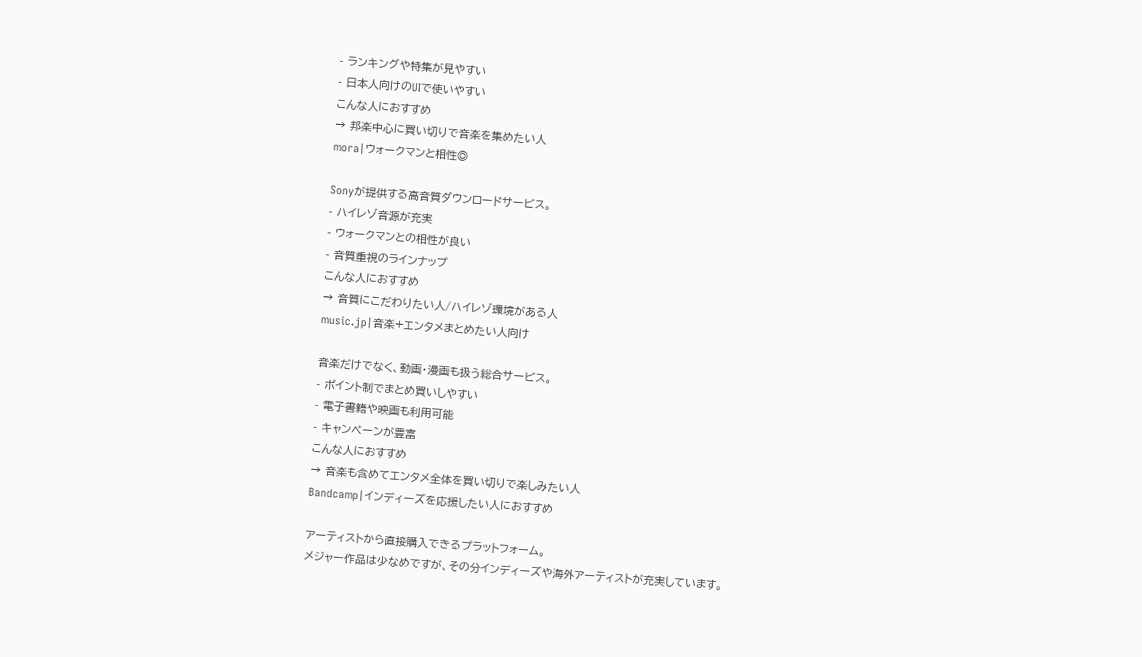- ランキングや特集が見やすい
- 日本人向けのUIで使いやすい
こんな人におすすめ
→ 邦楽中心に買い切りで音楽を集めたい人
mora|ウォークマンと相性◎

Sonyが提供する高音質ダウンロードサービス。
- ハイレゾ音源が充実
- ウォークマンとの相性が良い
- 音質重視のラインナップ
こんな人におすすめ
→ 音質にこだわりたい人/ハイレゾ環境がある人
music.jp|音楽+エンタメまとめたい人向け

音楽だけでなく、動画・漫画も扱う総合サービス。
- ポイント制でまとめ買いしやすい
- 電子書籍や映画も利用可能
- キャンペーンが豊富
こんな人におすすめ
→ 音楽も含めてエンタメ全体を買い切りで楽しみたい人
Bandcamp|インディーズを応援したい人におすすめ

アーティストから直接購入できるプラットフォーム。
メジャー作品は少なめですが、その分インディーズや海外アーティストが充実しています。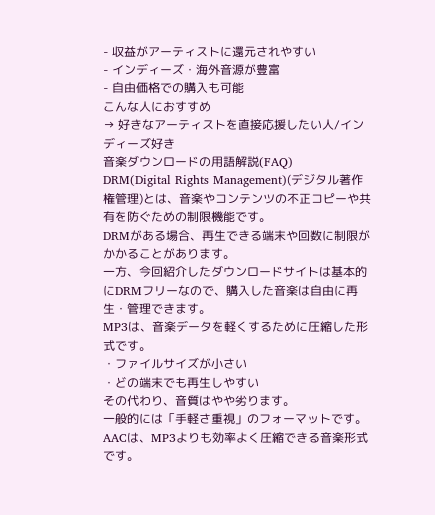- 収益がアーティストに還元されやすい
- インディーズ・海外音源が豊富
- 自由価格での購入も可能
こんな人におすすめ
→ 好きなアーティストを直接応援したい人/インディーズ好き
音楽ダウンロードの用語解説(FAQ)
DRM(Digital Rights Management)(デジタル著作権管理)とは、音楽やコンテンツの不正コピーや共有を防ぐための制限機能です。
DRMがある場合、再生できる端末や回数に制限がかかることがあります。
一方、今回紹介したダウンロードサイトは基本的にDRMフリーなので、購入した音楽は自由に再生・管理できます。
MP3は、音楽データを軽くするために圧縮した形式です。
・ファイルサイズが小さい
・どの端末でも再生しやすい
その代わり、音質はやや劣ります。
一般的には「手軽さ重視」のフォーマットです。
AACは、MP3よりも効率よく圧縮できる音楽形式です。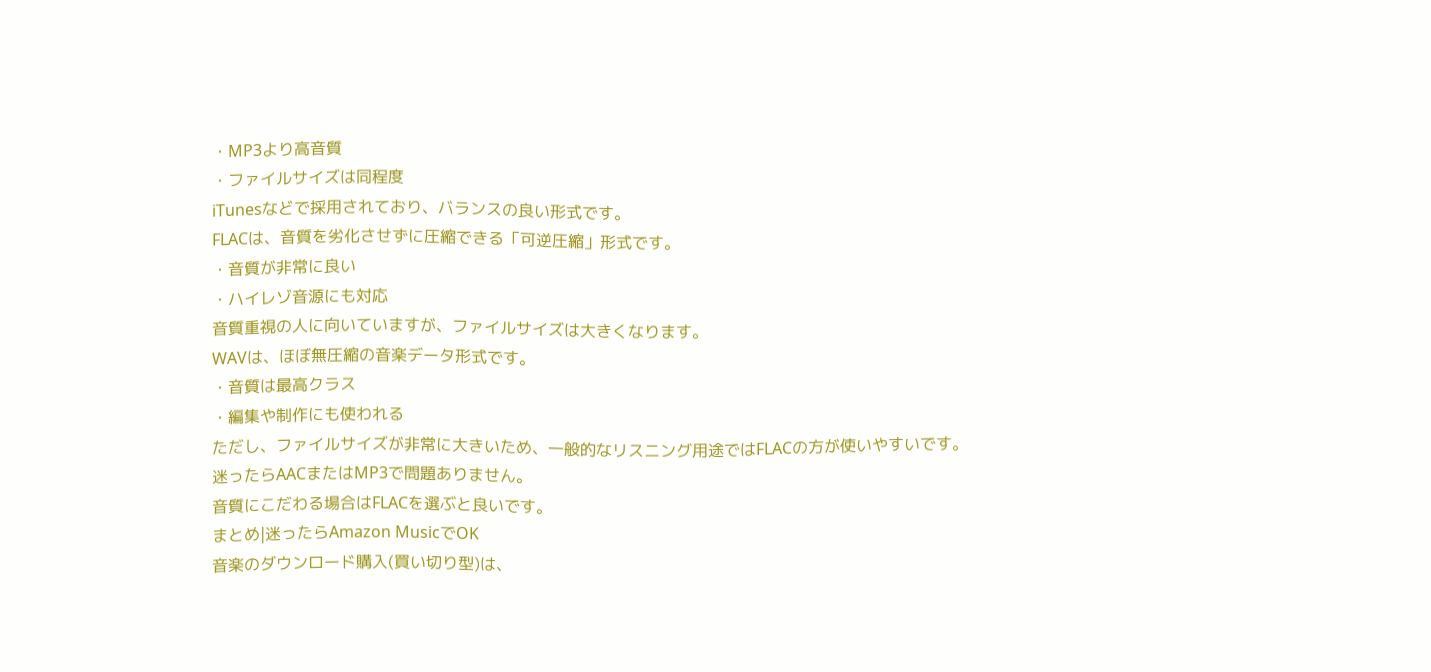・MP3より高音質
・ファイルサイズは同程度
iTunesなどで採用されており、バランスの良い形式です。
FLACは、音質を劣化させずに圧縮できる「可逆圧縮」形式です。
・音質が非常に良い
・ハイレゾ音源にも対応
音質重視の人に向いていますが、ファイルサイズは大きくなります。
WAVは、ほぼ無圧縮の音楽データ形式です。
・音質は最高クラス
・編集や制作にも使われる
ただし、ファイルサイズが非常に大きいため、一般的なリスニング用途ではFLACの方が使いやすいです。
迷ったらAACまたはMP3で問題ありません。
音質にこだわる場合はFLACを選ぶと良いです。
まとめ|迷ったらAmazon MusicでOK
音楽のダウンロード購入(買い切り型)は、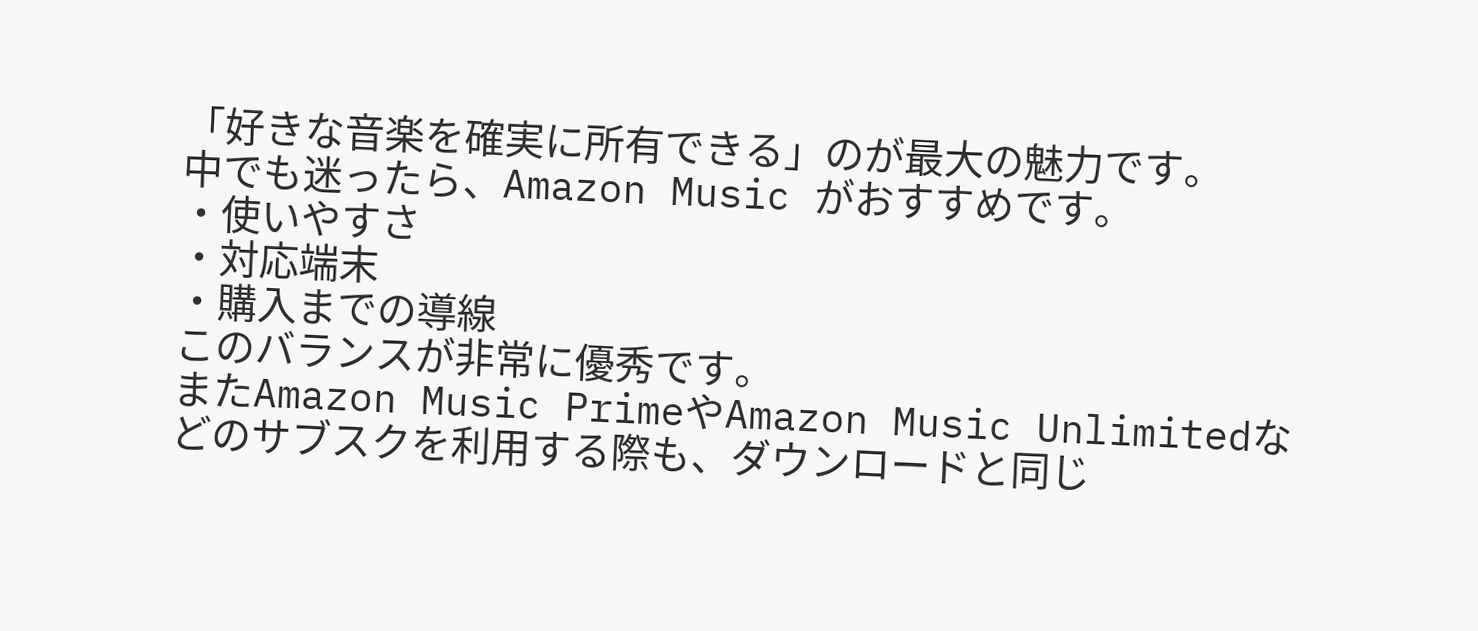「好きな音楽を確実に所有できる」のが最大の魅力です。
中でも迷ったら、Amazon Music がおすすめです。
・使いやすさ
・対応端末
・購入までの導線
このバランスが非常に優秀です。
またAmazon Music PrimeやAmazon Music Unlimitedなどのサブスクを利用する際も、ダウンロードと同じ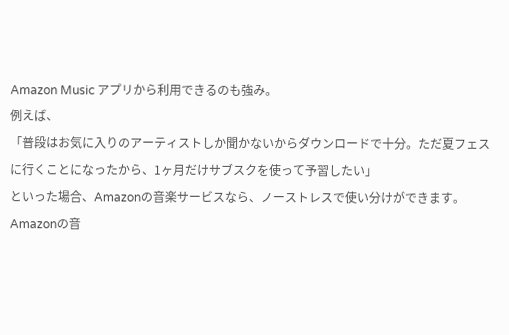Amazon Music アプリから利用できるのも強み。
例えば、
「普段はお気に入りのアーティストしか聞かないからダウンロードで十分。ただ夏フェスに行くことになったから、1ヶ月だけサブスクを使って予習したい」
といった場合、Amazonの音楽サービスなら、ノーストレスで使い分けができます。
Amazonの音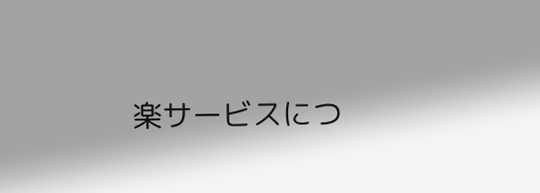楽サービスにつ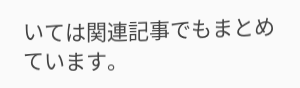いては関連記事でもまとめています。